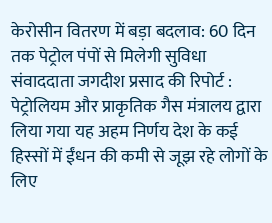केरोसीन वितरण में बड़ा बदलाव: 60 दिन तक पेट्रोल पंपों से मिलेगी सुविधा
संवाददाता जगदीश प्रसाद की रिपोर्ट : पेट्रोलियम और प्राकृतिक गैस मंत्रालय द्वारा लिया गया यह अहम निर्णय देश के कई हिस्सों में ईंधन की कमी से जूझ रहे लोगों के लिए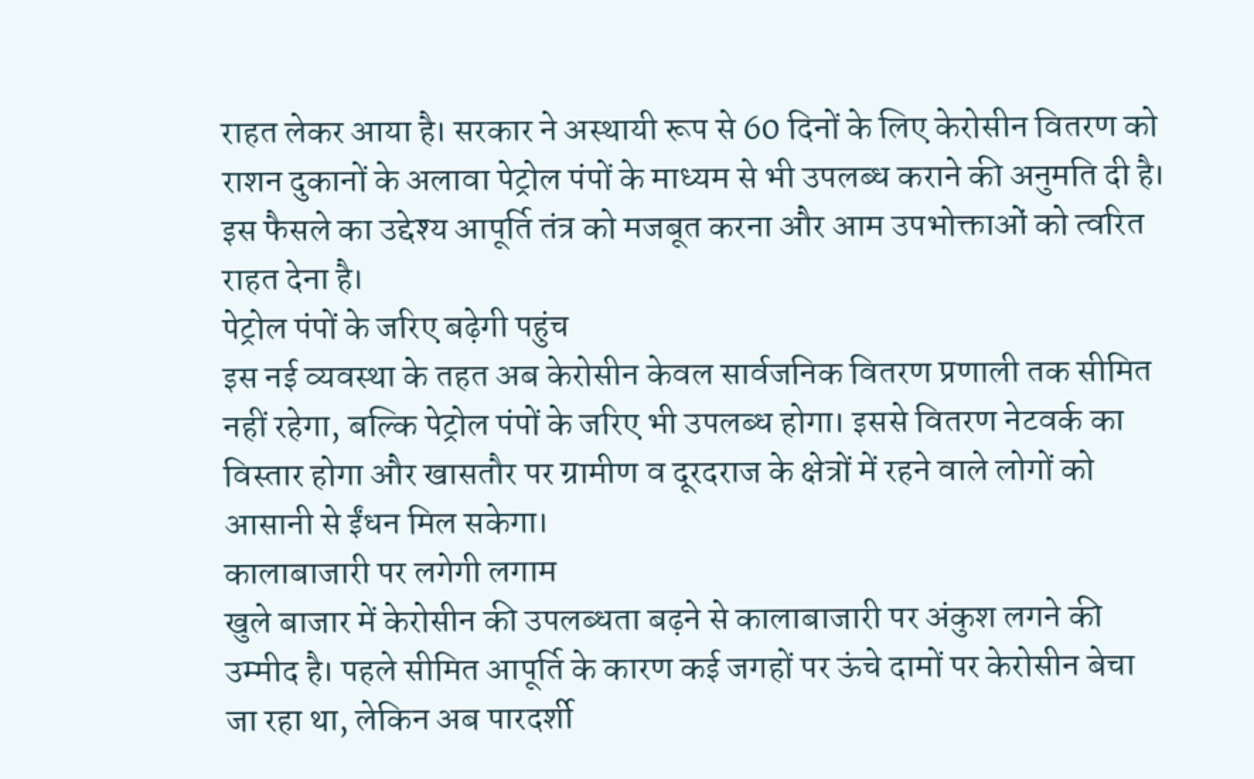राहत लेकर आया है। सरकार ने अस्थायी रूप से 60 दिनों के लिए केरोसीन वितरण को राशन दुकानों के अलावा पेट्रोल पंपों के माध्यम से भी उपलब्ध कराने की अनुमति दी है। इस फैसले का उद्देश्य आपूर्ति तंत्र को मजबूत करना और आम उपभोक्ताओं को त्वरित राहत देना है।
पेट्रोल पंपों के जरिए बढ़ेगी पहुंच
इस नई व्यवस्था के तहत अब केरोसीन केवल सार्वजनिक वितरण प्रणाली तक सीमित नहीं रहेगा, बल्कि पेट्रोल पंपों के जरिए भी उपलब्ध होगा। इससे वितरण नेटवर्क का विस्तार होगा और खासतौर पर ग्रामीण व दूरदराज के क्षेत्रों में रहने वाले लोगों को आसानी से ईंधन मिल सकेगा।
कालाबाजारी पर लगेगी लगाम
खुले बाजार में केरोसीन की उपलब्धता बढ़ने से कालाबाजारी पर अंकुश लगने की उम्मीद है। पहले सीमित आपूर्ति के कारण कई जगहों पर ऊंचे दामों पर केरोसीन बेचा जा रहा था, लेकिन अब पारदर्शी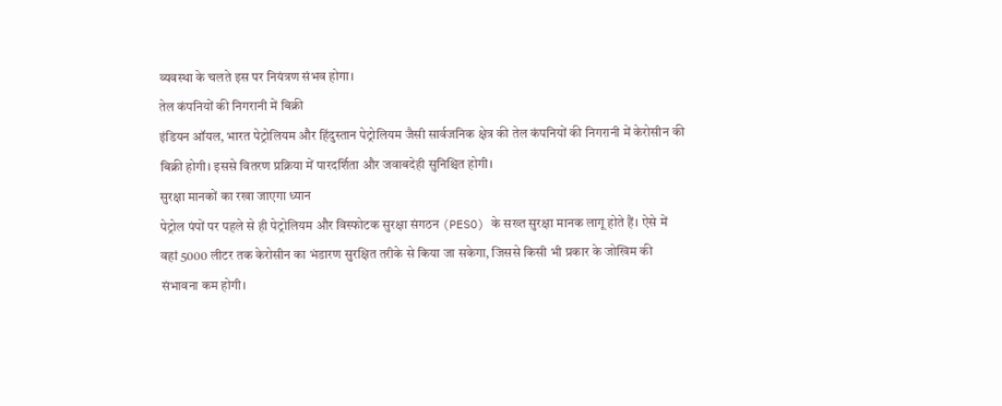व्यवस्था के चलते इस पर नियंत्रण संभव होगा।
तेल कंपनियों की निगरानी में बिक्री
इंडियन ऑयल, भारत पेट्रोलियम और हिंदुस्तान पेट्रोलियम जैसी सार्वजनिक क्षेत्र की तेल कंपनियों की निगरानी में केरोसीन की बिक्री होगी। इससे वितरण प्रक्रिया में पारदर्शिता और जवाबदेही सुनिश्चित होगी।
सुरक्षा मानकों का रखा जाएगा ध्यान
पेट्रोल पंपों पर पहले से ही पेट्रोलियम और विस्फोटक सुरक्षा संगठन (PESO) के सख्त सुरक्षा मानक लागू होते हैं। ऐसे में वहां 5000 लीटर तक केरोसीन का भंडारण सुरक्षित तरीके से किया जा सकेगा, जिससे किसी भी प्रकार के जोखिम की संभावना कम होगी।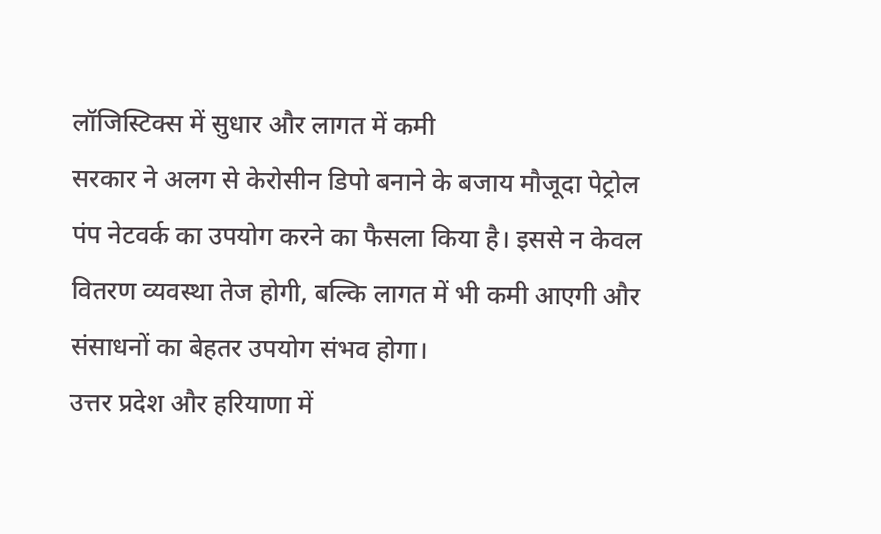लॉजिस्टिक्स में सुधार और लागत में कमी
सरकार ने अलग से केरोसीन डिपो बनाने के बजाय मौजूदा पेट्रोल पंप नेटवर्क का उपयोग करने का फैसला किया है। इससे न केवल वितरण व्यवस्था तेज होगी, बल्कि लागत में भी कमी आएगी और संसाधनों का बेहतर उपयोग संभव होगा।
उत्तर प्रदेश और हरियाणा में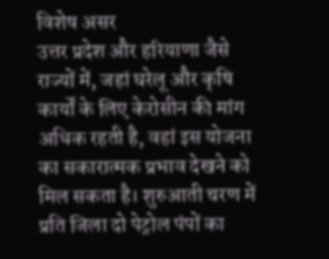विशेष असर
उत्तर प्रदेश और हरियाणा जैसे राज्यों में, जहां घरेलू और कृषि कार्यों के लिए केरोसीन की मांग अधिक रहती है, वहां इस योजना का सकारात्मक प्रभाव देखने को मिल सकता है। शुरुआती चरण में प्रति जिला दो पेट्रोल पंपों का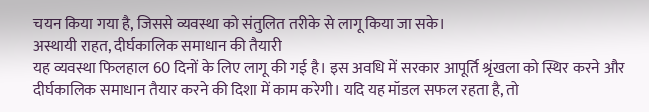चयन किया गया है, जिससे व्यवस्था को संतुलित तरीके से लागू किया जा सके।
अस्थायी राहत, दीर्घकालिक समाधान की तैयारी
यह व्यवस्था फिलहाल 60 दिनों के लिए लागू की गई है। इस अवधि में सरकार आपूर्ति श्रृंखला को स्थिर करने और दीर्घकालिक समाधान तैयार करने की दिशा में काम करेगी। यदि यह मॉडल सफल रहता है, तो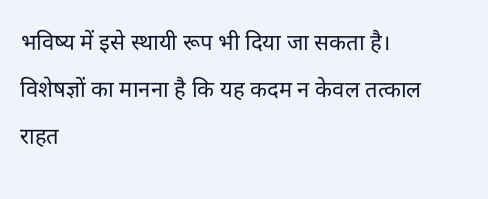भविष्य में इसे स्थायी रूप भी दिया जा सकता है।
विशेषज्ञों का मानना है कि यह कदम न केवल तत्काल राहत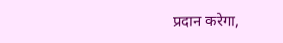प्रदान करेगा,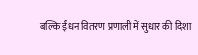बल्कि ईंधन वितरण प्रणाली में सुधार की दिशा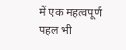में एक महत्वपूर्ण पहल भी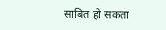साबित हो सकता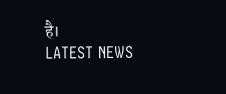है।
LATEST NEWS